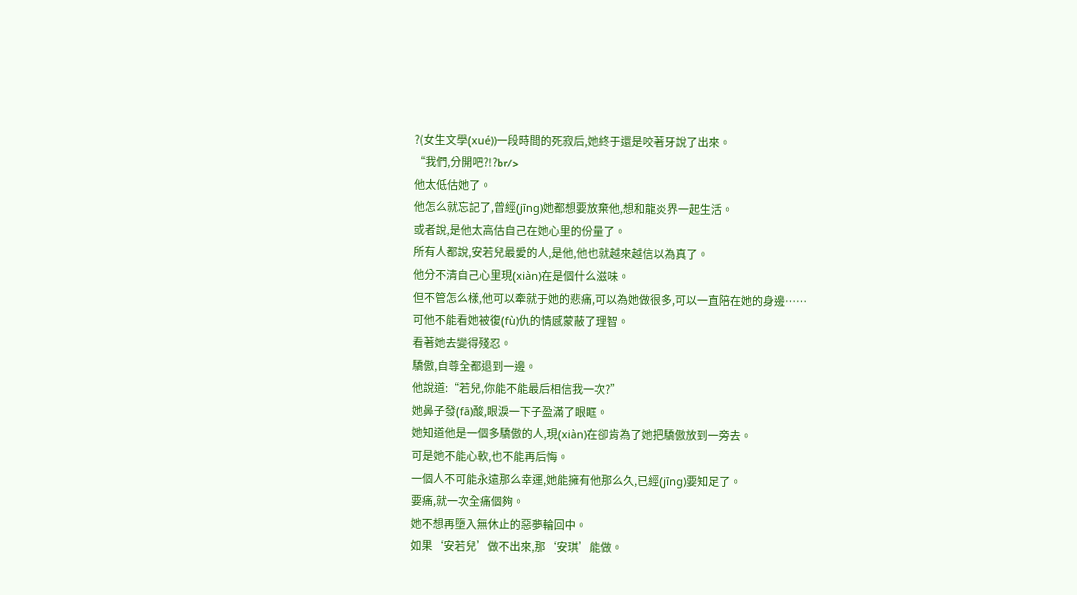?(女生文學(xué))一段時間的死寂后,她終于還是咬著牙說了出來。
“我們,分開吧?!?br/>
他太低估她了。
他怎么就忘記了,曾經(jīng)她都想要放棄他,想和龍炎界一起生活。
或者說,是他太高估自己在她心里的份量了。
所有人都說,安若兒最愛的人,是他,他也就越來越信以為真了。
他分不清自己心里現(xiàn)在是個什么滋味。
但不管怎么樣,他可以牽就于她的悲痛,可以為她做很多,可以一直陪在她的身邊……
可他不能看她被復(fù)仇的情感蒙蔽了理智。
看著她去變得殘忍。
驕傲,自尊全都退到一邊。
他說道:“若兒,你能不能最后相信我一次?”
她鼻子發(fā)酸,眼淚一下子盈滿了眼眶。
她知道他是一個多驕傲的人,現(xiàn)在卻肯為了她把驕傲放到一旁去。
可是她不能心軟,也不能再后悔。
一個人不可能永遠那么幸運,她能擁有他那么久,已經(jīng)要知足了。
要痛,就一次全痛個夠。
她不想再墮入無休止的惡夢輪回中。
如果‘安若兒’做不出來,那‘安琪’能做。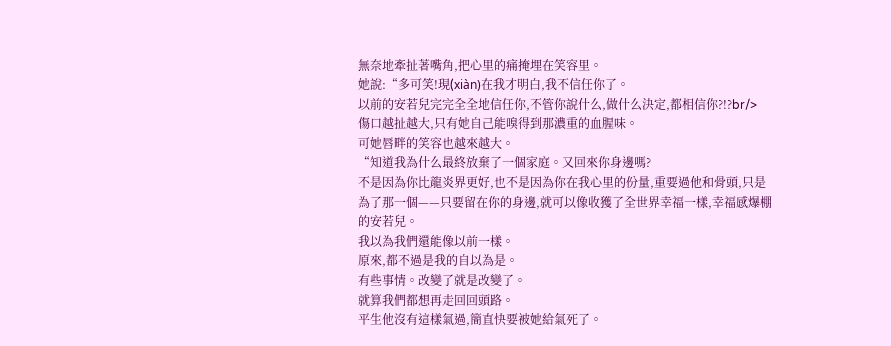無奈地牽扯著嘴角,把心里的痛掩埋在笑容里。
她說:“多可笑!現(xiàn)在我才明白,我不信任你了。
以前的安若兒完完全全地信任你,不管你說什么,做什么決定,都相信你?!?br/>
傷口越扯越大,只有她自己能嗅得到那濃重的血腥味。
可她唇畔的笑容也越來越大。
“知道我為什么最終放棄了一個家庭。又回來你身邊嗎?
不是因為你比龍炎界更好,也不是因為你在我心里的份量,重要過他和骨頭,只是為了那一個——只要留在你的身邊,就可以像收獲了全世界幸福一樣,幸福感爆棚的安若兒。
我以為我們還能像以前一樣。
原來,都不過是我的自以為是。
有些事情。改變了就是改變了。
就算我們都想再走回回頭路。
平生他沒有這樣氣過,簡直快要被她給氣死了。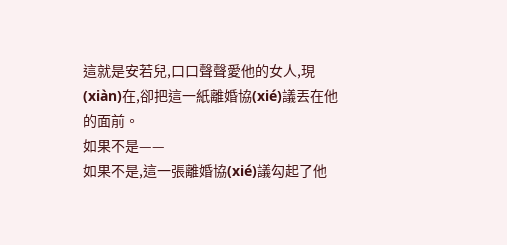這就是安若兒,口口聲聲愛他的女人,現(xiàn)在,卻把這一紙離婚協(xié)議丟在他的面前。
如果不是——
如果不是,這一張離婚協(xié)議勾起了他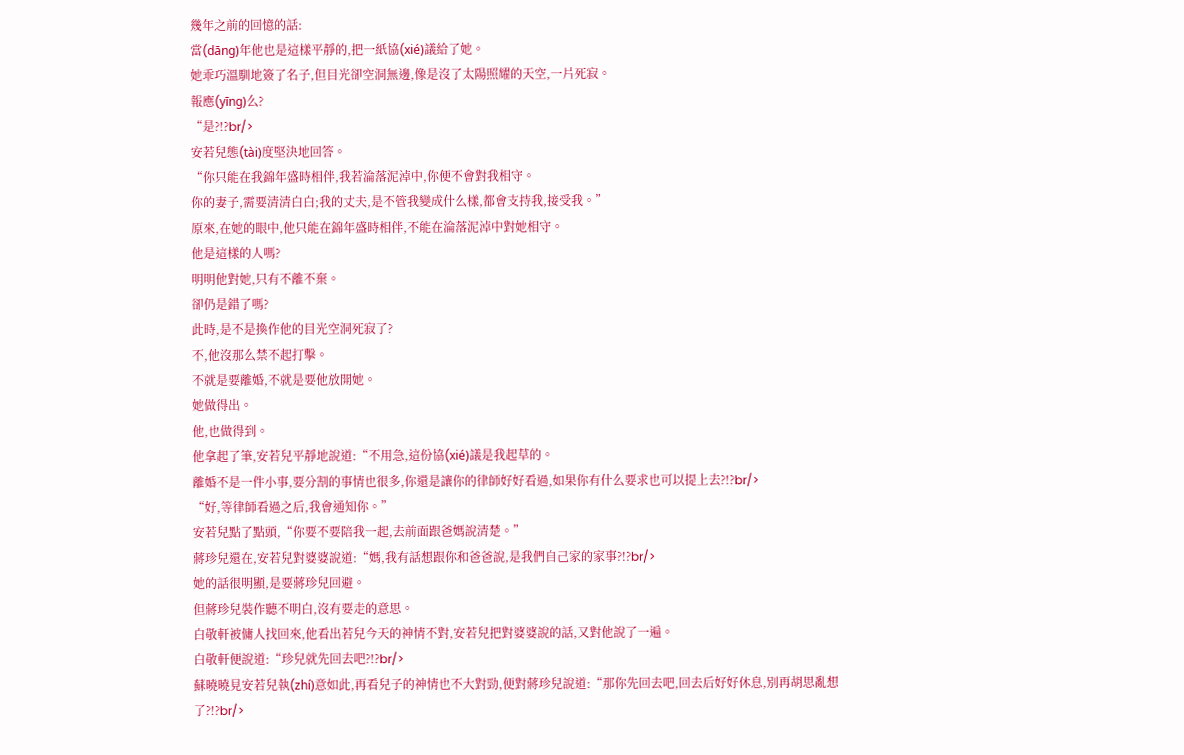幾年之前的回憶的話:
當(dāng)年他也是這樣平靜的,把一紙協(xié)議給了她。
她乖巧溫馴地簽了名子,但目光卻空洞無邊,像是沒了太陽照耀的天空,一片死寂。
報應(yīng)么?
“是?!?br/>
安若兒態(tài)度堅決地回答。
“你只能在我錦年盛時相伴,我若淪落泥淖中,你便不會對我相守。
你的妻子,需要清清白白;我的丈夫,是不管我變成什么樣,都會支持我,接受我。”
原來,在她的眼中,他只能在錦年盛時相伴,不能在淪落泥淖中對她相守。
他是這樣的人嗎?
明明他對她,只有不離不棄。
卻仍是錯了嗎?
此時,是不是換作他的目光空洞死寂了?
不,他沒那么禁不起打擊。
不就是要離婚,不就是要他放開她。
她做得出。
他,也做得到。
他拿起了筆,安若兒平靜地說道:“不用急,這份協(xié)議是我起草的。
離婚不是一件小事,要分割的事情也很多,你還是讓你的律師好好看過,如果你有什么要求也可以提上去?!?br/>
“好,等律師看過之后,我會通知你。”
安若兒點了點頭,“你要不要陪我一起,去前面跟爸媽說清楚。”
蔣珍兒還在,安若兒對婆婆說道:“媽,我有話想跟你和爸爸說,是我們自己家的家事?!?br/>
她的話很明顯,是要蔣珍兒回避。
但蔣珍兒裝作聽不明白,沒有要走的意思。
白敬軒被傭人找回來,他看出若兒今天的神情不對,安若兒把對婆婆說的話,又對他說了一遍。
白敬軒便說道:“珍兒就先回去吧?!?br/>
蘇曉曉見安若兒執(zhí)意如此,再看兒子的神情也不大對勁,便對蔣珍兒說道:“那你先回去吧,回去后好好休息,別再胡思亂想了?!?br/>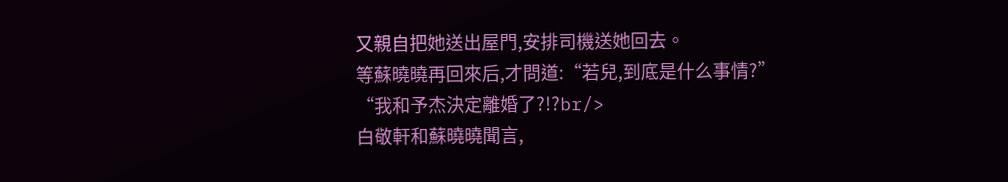又親自把她送出屋門,安排司機送她回去。
等蘇曉曉再回來后,才問道:“若兒,到底是什么事情?”
“我和予杰決定離婚了?!?br/>
白敬軒和蘇曉曉聞言,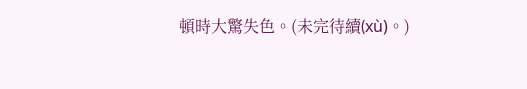頓時大驚失色。(未完待續(xù)。)